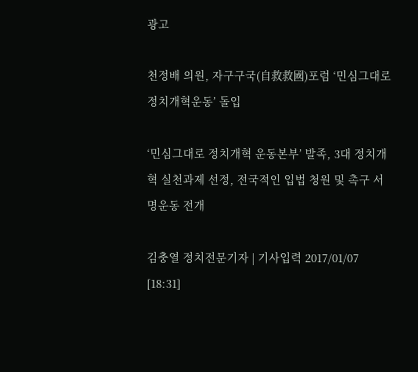광고

천정배 의원, 자구구국(自救救國)포럼 ‘민심그대로 정치개혁운동’ 돌입

‘민심그대로 정치개혁 운동본부’ 발족, 3대 정치개혁 실천과제 선정, 전국적인 입법 청원 및 촉구 서명운동 전개

김충열 정치전문기자 | 기사입력 2017/01/07 [18:31]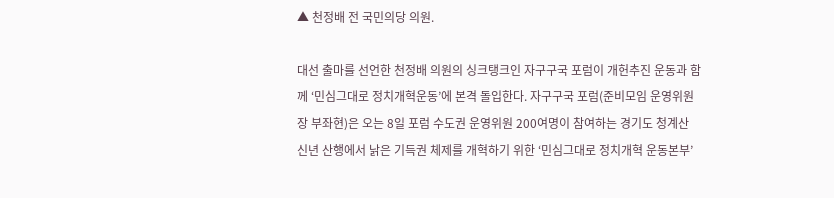▲ 천정배 전 국민의당 의원.

대선 출마를 선언한 천정배 의원의 싱크탱크인 자구구국 포럼이 개헌추진 운동과 함께 ‘민심그대로 정치개혁운동’에 본격 돌입한다. 자구구국 포럼(준비모임 운영위원장 부좌현)은 오는 8일 포럼 수도권 운영위원 200여명이 참여하는 경기도 청계산 신년 산행에서 낡은 기득권 체제를 개혁하기 위한 ‘민심그대로 정치개혁 운동본부’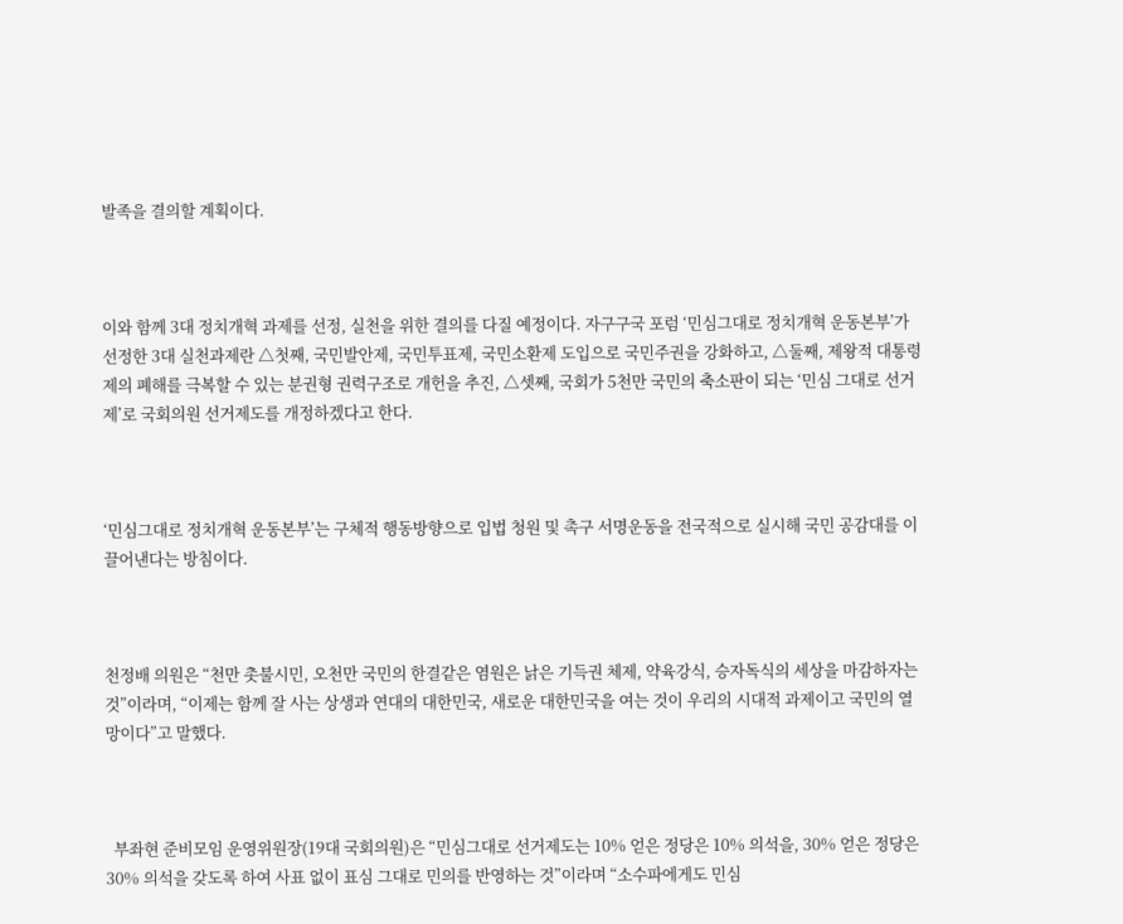발족을 결의할 계획이다.



이와 함께 3대 정치개혁 과제를 선정, 실천을 위한 결의를 다질 예정이다. 자구구국 포럼 ‘민심그대로 정치개혁 운동본부’가 선정한 3대 실천과제란 △첫째, 국민발안제, 국민투표제, 국민소환제 도입으로 국민주권을 강화하고, △둘째, 제왕적 대통령제의 폐해를 극복할 수 있는 분권형 권력구조로 개헌을 추진, △셋째, 국회가 5천만 국민의 축소판이 되는 ‘민심 그대로 선거제’로 국회의원 선거제도를 개정하겠다고 한다.



‘민심그대로 정치개혁 운동본부’는 구체적 행동방향으로 입법 청원 및 촉구 서명운동을 전국적으로 실시해 국민 공감대를 이끌어낸다는 방침이다.



천정배 의원은 “천만 촛불시민, 오천만 국민의 한결같은 염원은 낡은 기득권 체제, 약육강식, 승자독식의 세상을 마감하자는 것”이라며, “이제는 함께 잘 사는 상생과 연대의 대한민국, 새로운 대한민국을 여는 것이 우리의 시대적 과제이고 국민의 열망이다”고 말했다.



  부좌현 준비모임 운영위원장(19대 국회의원)은 “민심그대로 선거제도는 10% 얻은 정당은 10% 의석을, 30% 얻은 정당은 30% 의석을 갖도록 하여 사표 없이 표심 그대로 민의를 반영하는 것”이라며 “소수파에게도 민심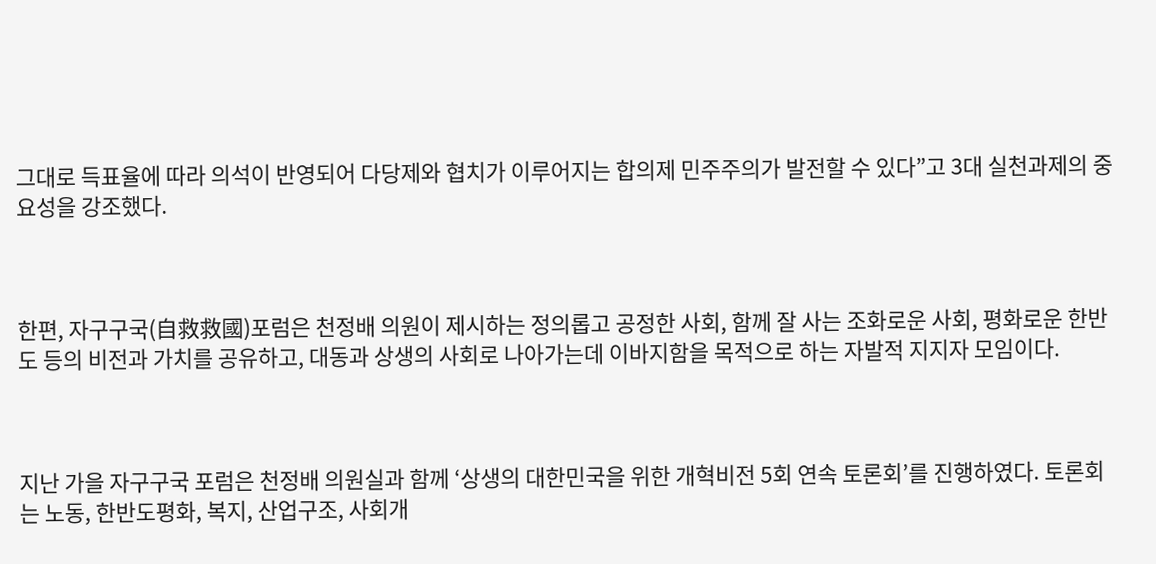그대로 득표율에 따라 의석이 반영되어 다당제와 협치가 이루어지는 합의제 민주주의가 발전할 수 있다”고 3대 실천과제의 중요성을 강조했다.



한편, 자구구국(自救救國)포럼은 천정배 의원이 제시하는 정의롭고 공정한 사회, 함께 잘 사는 조화로운 사회, 평화로운 한반도 등의 비전과 가치를 공유하고, 대동과 상생의 사회로 나아가는데 이바지함을 목적으로 하는 자발적 지지자 모임이다.



지난 가을 자구구국 포럼은 천정배 의원실과 함께 ‘상생의 대한민국을 위한 개혁비전 5회 연속 토론회’를 진행하였다. 토론회는 노동, 한반도평화, 복지, 산업구조, 사회개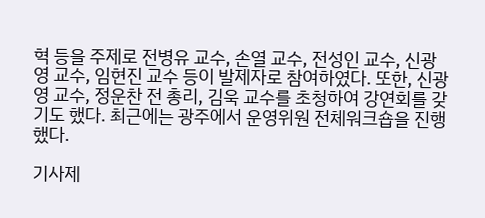혁 등을 주제로 전병유 교수, 손열 교수, 전성인 교수, 신광영 교수, 임현진 교수 등이 발제자로 참여하였다. 또한, 신광영 교수, 정운찬 전 총리, 김욱 교수를 초청하여 강연회를 갖기도 했다. 최근에는 광주에서 운영위원 전체워크숍을 진행했다.

기사제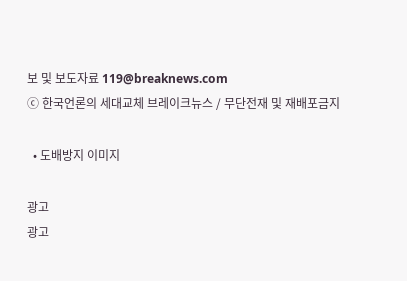보 및 보도자료 119@breaknews.com
ⓒ 한국언론의 세대교체 브레이크뉴스 / 무단전재 및 재배포금지

  • 도배방지 이미지

광고
광고